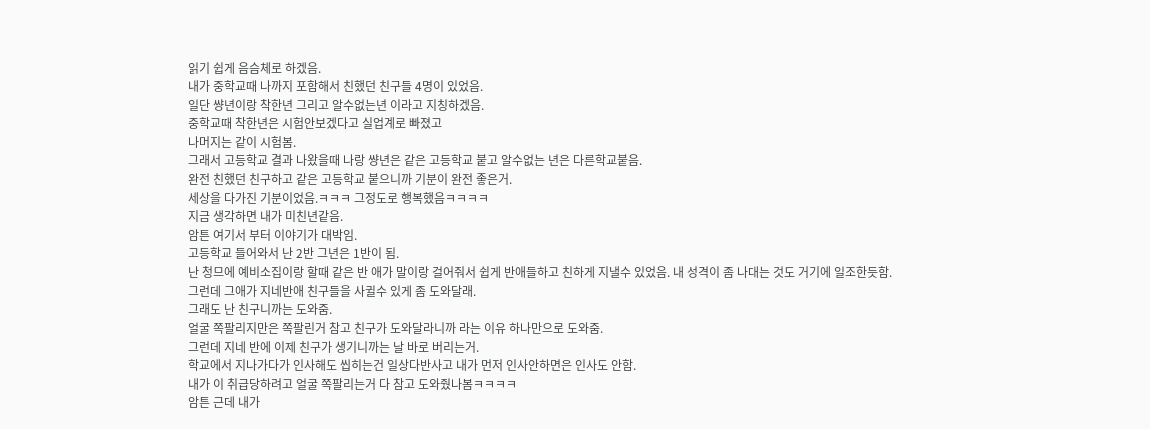읽기 쉽게 음슴체로 하겠음.
내가 중학교때 나까지 포함해서 친했던 친구들 4명이 있었음.
일단 썅년이랑 착한년 그리고 알수없는년 이라고 지칭하겠음.
중학교때 착한년은 시험안보겠다고 실업계로 빠졌고
나머지는 같이 시험봄.
그래서 고등학교 결과 나왔을때 나랑 썅년은 같은 고등학교 붙고 알수없는 년은 다른학교붙음.
완전 친했던 친구하고 같은 고등학교 붙으니까 기분이 완전 좋은거.
세상을 다가진 기분이었음.ㅋㅋㅋ 그정도로 행복했음ㅋㅋㅋㅋ
지금 생각하면 내가 미친년같음.
암튼 여기서 부터 이야기가 대박임.
고등학교 들어와서 난 2반 그년은 1반이 됨.
난 청므에 예비소집이랑 할때 같은 반 애가 말이랑 걸어줘서 쉽게 반애들하고 친하게 지낼수 있었음. 내 성격이 좀 나대는 것도 거기에 일조한듯함.
그런데 그애가 지네반애 친구들을 사귈수 있게 좀 도와달래.
그래도 난 친구니까는 도와줌.
얼굴 쪽팔리지만은 쪽팔린거 참고 친구가 도와달라니까 라는 이유 하나만으로 도와줌.
그런데 지네 반에 이제 친구가 생기니까는 날 바로 버리는거.
학교에서 지나가다가 인사해도 씹히는건 일상다반사고 내가 먼저 인사안하면은 인사도 안함.
내가 이 취급당하려고 얼굴 쪽팔리는거 다 참고 도와줬나봄ㅋㅋㅋㅋ
암튼 근데 내가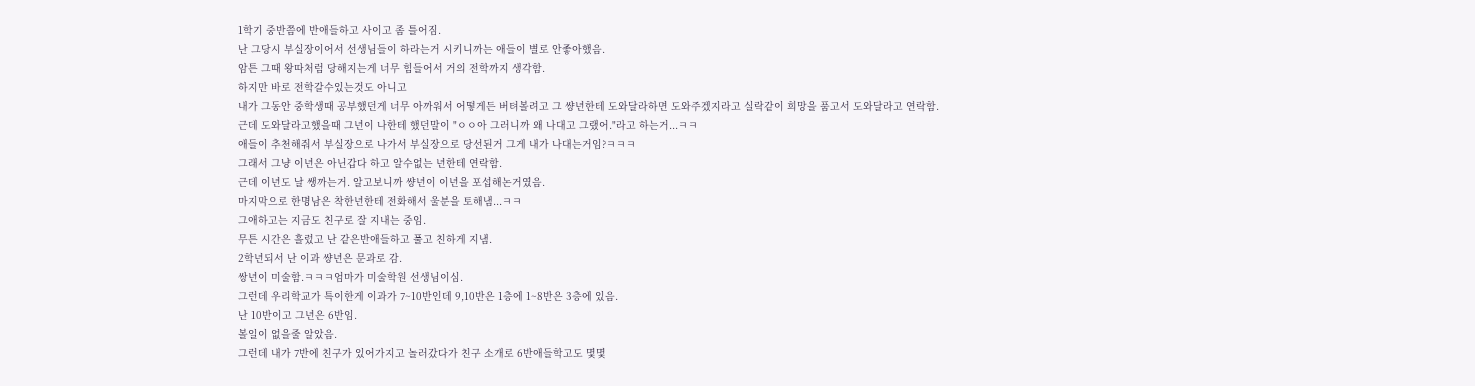1학기 중반쯤에 반애들하고 사이고 좀 틀어짐.
난 그당시 부실장이어서 선생님들이 하라는거 시키니까는 애들이 별로 안좋아했음.
암튼 그때 왕따처럼 당해지는게 너무 힘들어서 거의 전학까지 생각함.
하지만 바로 전학갈수있는것도 아니고
내가 그동안 중학생때 공부했던게 너무 아까워서 어떻게든 버텨볼려고 그 썅년한테 도와달라하면 도와주겠지라고 실락같이 희망을 품고서 도와달라고 연락함.
근데 도와달라고했을때 그년이 나한테 했던말이 "ㅇㅇ아 그러니까 왜 나대고 그랬어."라고 하는거...ㅋㅋ
애들이 추천해줘서 부실장으로 나가서 부실장으로 당선된거 그게 내가 나대는거임?ㅋㅋㅋ
그래서 그냥 이년은 아닌갑다 하고 알수없는 년한테 연락함.
근데 이년도 날 쌩까는거. 알고보니까 썅년이 이년을 포섭해논거였음.
마지막으로 한명남은 착한년한테 전화해서 울분을 토해냄...ㅋㅋ
그애하고는 지금도 친구로 잘 지내는 중임.
무튼 시간은 흘렀고 난 같은반애들하고 풀고 친하게 지냄.
2학년되서 난 이과 썅년은 문과로 감.
쌍년이 미술함.ㅋㅋㅋ엄마가 미술학원 선생님이심.
그런데 우리학교가 특이한게 이과가 7~10반인데 9,10반은 1층에 1~8반은 3층에 있음.
난 10반이고 그년은 6반임.
볼일이 없을줄 알았음.
그런데 내가 7반에 친구가 있어가지고 놀러갔다가 친구 소개로 6반애들학고도 몇몇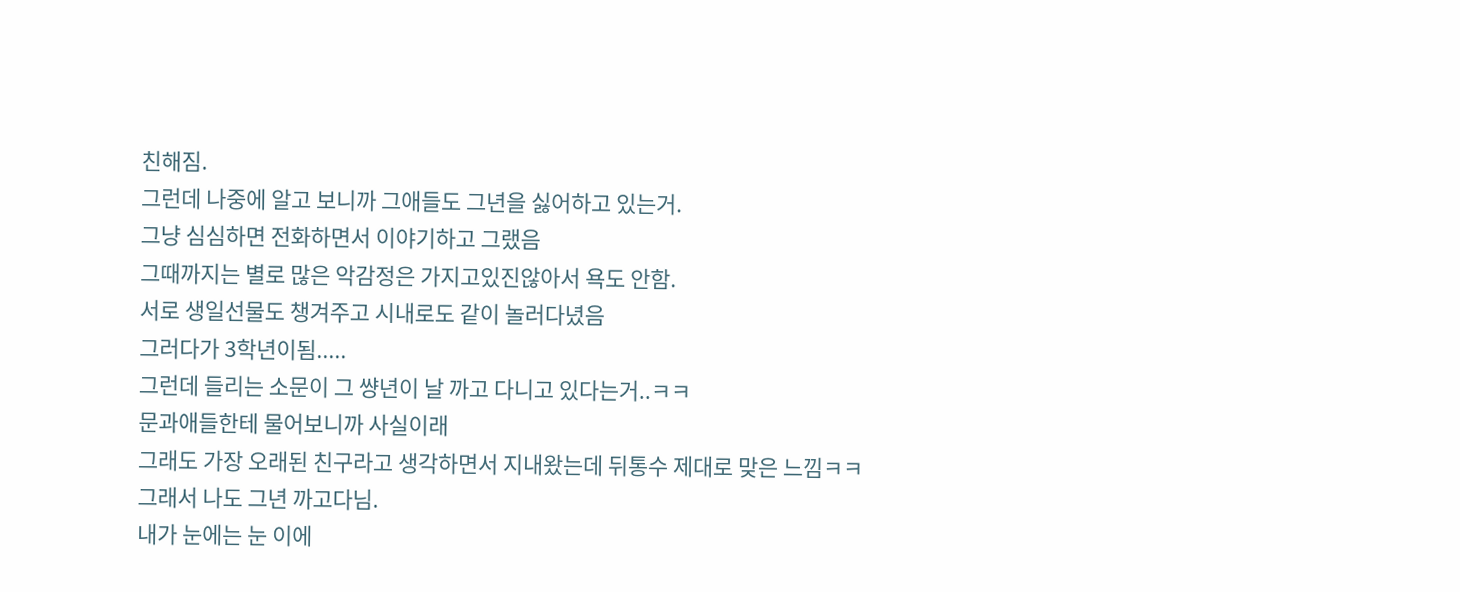친해짐.
그런데 나중에 알고 보니까 그애들도 그년을 싫어하고 있는거.
그냥 심심하면 전화하면서 이야기하고 그랬음
그때까지는 별로 많은 악감정은 가지고있진않아서 욕도 안함.
서로 생일선물도 챙겨주고 시내로도 같이 놀러다녔음
그러다가 3학년이됨.....
그런데 들리는 소문이 그 썅년이 날 까고 다니고 있다는거..ㅋㅋ
문과애들한테 물어보니까 사실이래
그래도 가장 오래된 친구라고 생각하면서 지내왔는데 뒤통수 제대로 맞은 느낌ㅋㅋ
그래서 나도 그년 까고다님.
내가 눈에는 눈 이에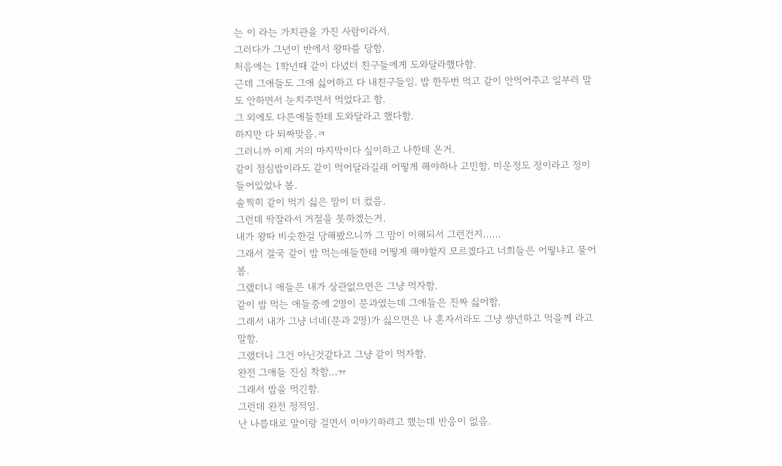는 이 라는 가치관을 가진 사람이라서.
그러다가 그년이 반에서 왕따를 당함.
처음에는 1학년때 같이 다녔더 친구들에게 도와달라했다함.
근데 그애들도 그애 싫어하고 다 내친구들임. 밥 한두번 먹고 같이 안먹어주고 일부러 말도 안하면서 눈치주면서 먹었다고 함.
그 외에도 다른애들한테 도와달라고 했다함.
하지만 다 퇴짜맞음.ㅋ
그러니까 이제 거의 마지막이다 싶이하고 나한테 온거.
같이 점심밥이라도 같이 먹어달라길래 어떻게 해야하나 고민함. 미운정도 정이라고 정이 들어있었나 봄.
솔찍히 같이 먹기 싫은 맘이 더 컸음.
그런데 딱잘라서 거절을 못하겠는거.
내가 왕따 비슷한걸 당해봤으니까 그 맘이 이해되서 그런건지......
그래서 결국 같이 밥 먹는애들한테 어떻게 해야할지 모르겠다고 너희들은 어떻냐고 물어봄.
그랬더니 애들은 내가 상관없으면은 그냥 먹자함.
같이 밥 먹는 애들중에 2명이 문과였는데 그애들은 진짜 싫어함.
그래서 내가 그냥 너네(문과 2명)가 싫으면은 나 혼자서라도 그냥 썅년하고 먹을께 라고 말함.
그랬더니 그건 아닌것같다고 그냥 같이 먹자함.
완전 그애들 진심 착함...ㅠ
그래서 밥을 먹긴함.
그런데 완전 정적임.
난 나름대로 말이랑 걸면서 이야기하려고 했는데 반응이 없음.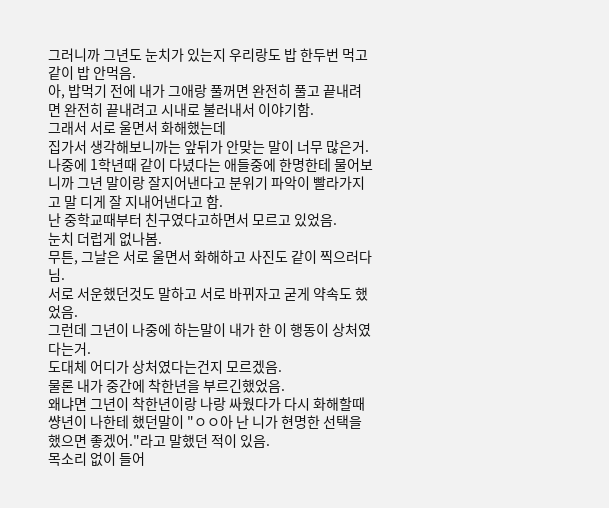그러니까 그년도 눈치가 있는지 우리랑도 밥 한두번 먹고 같이 밥 안먹음.
아, 밥먹기 전에 내가 그애랑 풀꺼면 완전히 풀고 끝내려면 완전히 끝내려고 시내로 불러내서 이야기함.
그래서 서로 울면서 화해했는데
집가서 생각해보니까는 앞뒤가 안맞는 말이 너무 많은거.
나중에 1학년때 같이 다녔다는 애들중에 한명한테 물어보니까 그년 말이랑 잘지어낸다고 분위기 파악이 빨라가지고 말 디게 잘 지내어낸다고 함.
난 중학교때부터 친구였다고하면서 모르고 있었음.
눈치 더럽게 없나봄.
무튼, 그날은 서로 울면서 화해하고 사진도 같이 찍으러다님.
서로 서운했던것도 말하고 서로 바뀌자고 굳게 약속도 했었음.
그런데 그년이 나중에 하는말이 내가 한 이 행동이 상처였다는거.
도대체 어디가 상처였다는건지 모르겠음.
물론 내가 중간에 착한년을 부르긴했었음.
왜냐면 그년이 착한년이랑 나랑 싸웠다가 다시 화해할때
썅년이 나한테 했던말이 "ㅇㅇ아 난 니가 현명한 선택을 했으면 좋겠어."라고 말했던 적이 있음.
목소리 없이 들어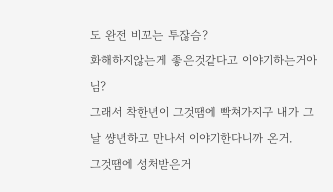도 완전 비꼬는 투잖슴?
화해하지않는게 좋은것같다고 이야기하는거아님?
그래서 착한년이 그것땜에 빡쳐가지구 내가 그날 썅년하고 만나서 이야기한다니까 온거.
그것땜에 성처받은거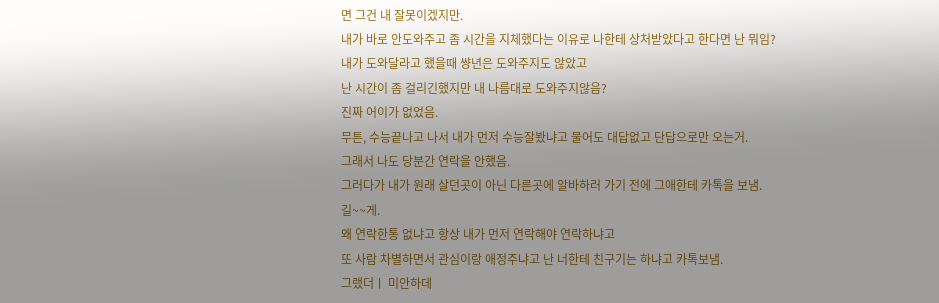면 그건 내 잘못이겠지만.
내가 바로 안도와주고 좀 시간을 지체했다는 이유로 나한테 상처받았다고 한다면 난 뭐임?
내가 도와달라고 했을때 썅년은 도와주지도 않았고
난 시간이 좀 걸리긴했지만 내 나름대로 도와주지않음?
진짜 어이가 없었음.
무튼, 수능끝나고 나서 내가 먼저 수능잘봤냐고 물어도 대답없고 단답으로만 오는거.
그래서 나도 당분간 연락을 안했음.
그러다가 내가 원래 살던곳이 아닌 다른곳에 알바하러 가기 전에 그애한테 카톡을 보냄.
길~~게.
왜 연락한통 없냐고 항상 내가 먼저 연락해야 연락하냐고
또 사람 차별하면서 관심이랑 애정주냐고 난 너한테 친구기는 하냐고 카톡보냄.
그랬더ㅣ 미안하데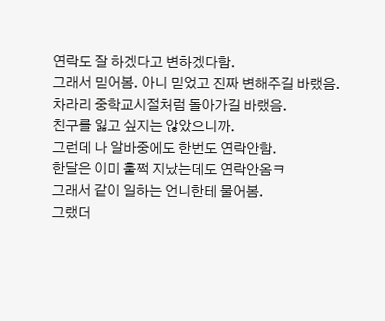연락도 잘 하겠다고 변하겠다함.
그래서 믿어봄. 아니 믿었고 진짜 변해주길 바랬음.
차라리 중학교시절처럼 돌아가길 바랬음.
친구를 잃고 싶지는 않았으니까.
그런데 나 알바중에도 한번도 연락안함.
한달은 이미 훌쩍 지났는데도 연락안옴ㅋ
그래서 같이 일하는 언니한테 물어봄.
그랬더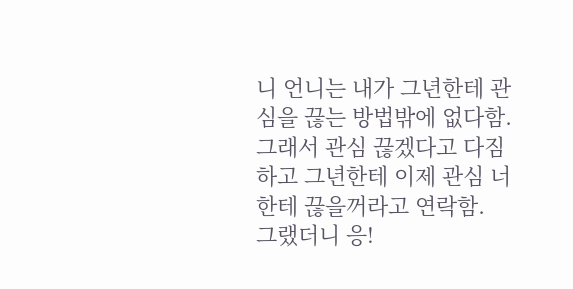니 언니는 내가 그년한테 관심을 끊는 방법밖에 없다함.
그래서 관심 끊겠다고 다짐하고 그년한테 이제 관심 너한테 끊을꺼라고 연락함.
그랬더니 응!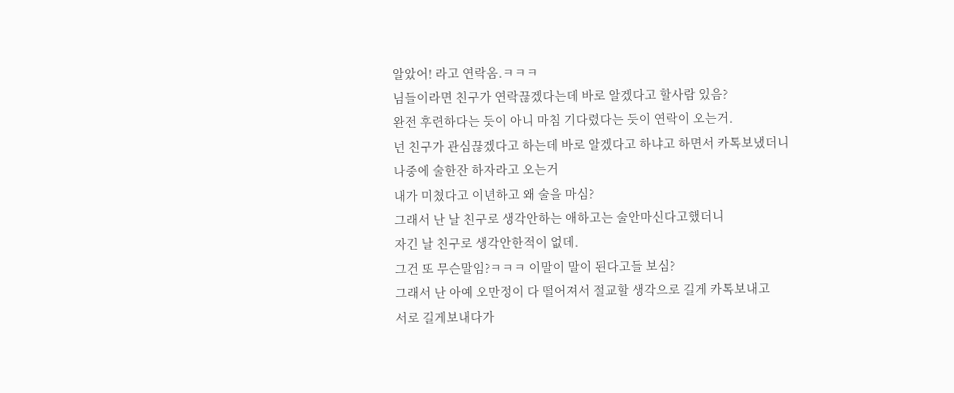알았어! 라고 연락옴.ㅋㅋㅋ
님들이라면 친구가 연락끊겠다는데 바로 알겠다고 할사람 있음?
완전 후련하다는 듯이 아니 마침 기다렸다는 듯이 연락이 오는거.
넌 친구가 관심끊겠다고 하는데 바로 알겠다고 하냐고 하면서 카톡보냈더니
나중에 술한잔 하자라고 오는거
내가 미쳤다고 이년하고 왜 술을 마심?
그래서 난 날 친구로 생각안하는 애하고는 술안마신다고했더니
자긴 날 친구로 생각안한적이 없데.
그건 또 무슨말임?ㅋㅋㅋ 이말이 말이 된다고들 보심?
그래서 난 아예 오만정이 다 떨어져서 절교할 생각으로 길게 카톡보내고
서로 길게보내다가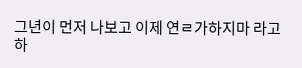그년이 먼저 나보고 이제 연ㄹ가하지마 라고 하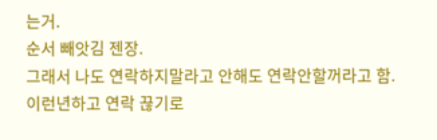는거.
순서 빼앗김 젠장.
그래서 나도 연락하지말라고 안해도 연락안할꺼라고 함.
이런년하고 연락 끊기로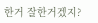한거 잘한거겠지?